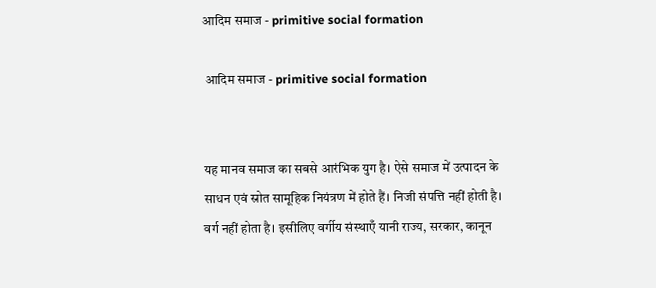आदिम समाज - primitive social formation

 आदिम समाज - primitive social formation


यह मानव समाज का सबसे आरंभिक युग है। ऐसे समाज में उत्पादन के साधन एवं स्रोत सामूहिक नियंत्रण में होते हैं। निजी संपत्ति नहीं होती है। वर्ग नहीं होता है। इसीलिए वर्गीय संस्थाएँ यानी राज्य, सरकार, कानून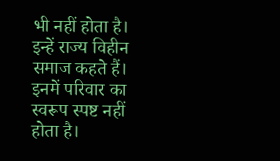भी नहीं होता है। इन्हें राज्य विहीन समाज कहते हैं। इनमें परिवार का स्वरूप स्पष्ट नहीं होता है।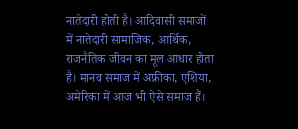नातेदारी होती है। आदिवासी समाजों में नातेदारी सामाजिक, आर्थिक, राजनैतिक जीवन का मूल आधार होता है। मानव समाज में अफ्रीका, एशिया, अमेरिका में आज भी ऐसे समाज हैं।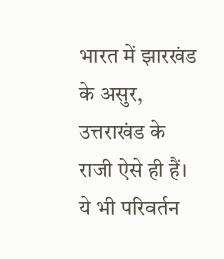भारत में झारखंड के असुर, उत्तराखंड के राजी ऐसे ही हैं। ये भी परिवर्तन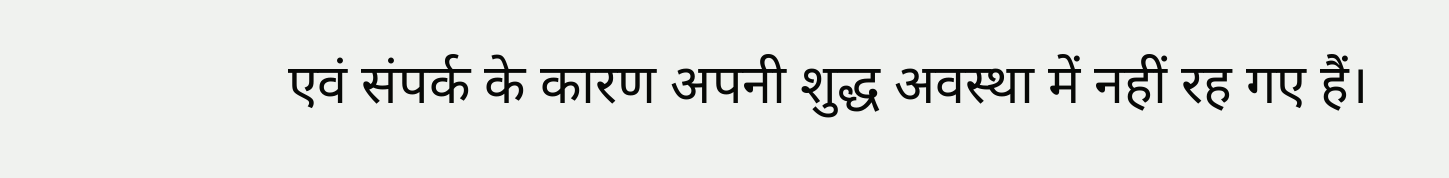एवं संपर्क के कारण अपनी शुद्ध अवस्था में नहीं रह गए हैं।